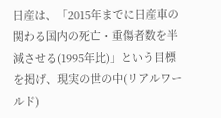日産は、「2015年までに日産車の関わる国内の死亡・重傷者数を半減させる(1995年比)」という目標を掲げ、現実の世の中(リアルワールド)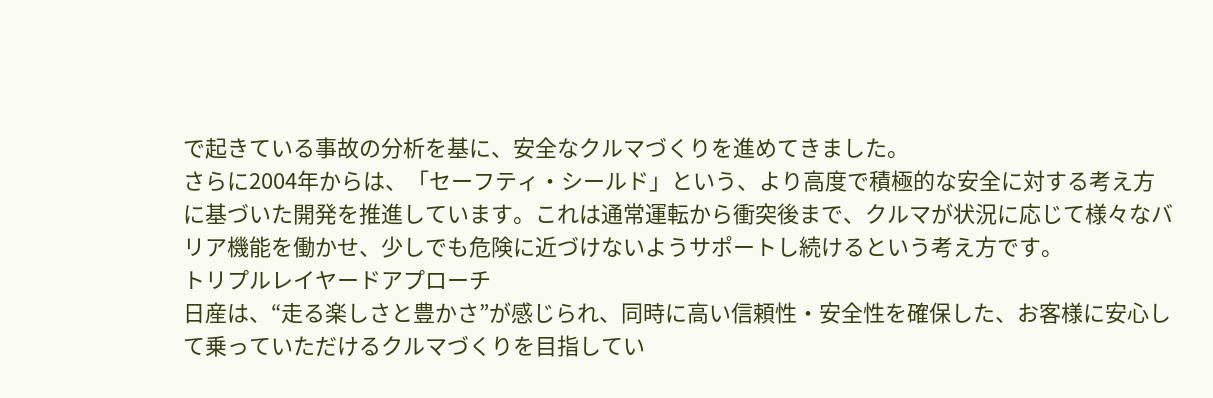で起きている事故の分析を基に、安全なクルマづくりを進めてきました。
さらに2004年からは、「セーフティ・シールド」という、より高度で積極的な安全に対する考え方に基づいた開発を推進しています。これは通常運転から衝突後まで、クルマが状況に応じて様々なバリア機能を働かせ、少しでも危険に近づけないようサポートし続けるという考え方です。
トリプルレイヤードアプローチ
日産は、“走る楽しさと豊かさ”が感じられ、同時に高い信頼性・安全性を確保した、お客様に安心して乗っていただけるクルマづくりを目指してい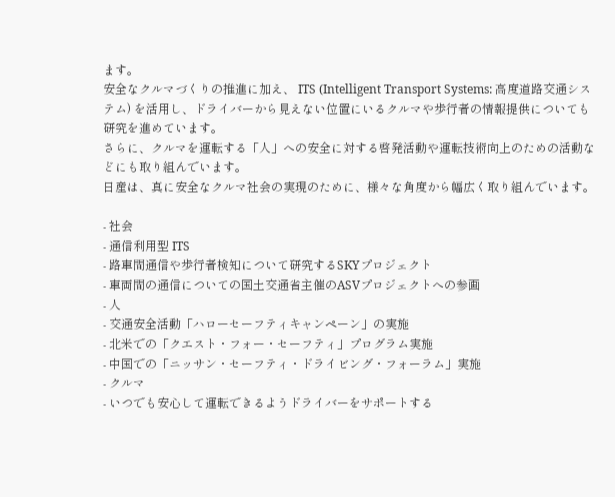ます。
安全なクルマづくりの推進に加え、 ITS (Intelligent Transport Systems: 高度道路交通システム) を活用し、ドライバーから見えない位置にいるクルマや歩行者の情報提供についても研究を進めています。
さらに、クルマを運転する「人」への安全に対する啓発活動や運転技術向上のための活動などにも取り組んでいます。
日産は、真に安全なクルマ社会の実現のために、様々な角度から幅広く取り組んでいます。

- 社会
- 通信利用型 ITS
- 路車間通信や歩行者検知について研究するSKYプロジェクト
- 車両間の通信についての国土交通省主催のASVプロジェクトへの参画
- 人
- 交通安全活動「ハローセーフティキャンペーン」の実施
- 北米での「クエスト・フォー・セーフティ」プログラム実施
- 中国での「ニッサン・セーフティ・ドライビング・フォーラム」実施
- クルマ
- いつでも安心して運転できるようドライバーをサポートする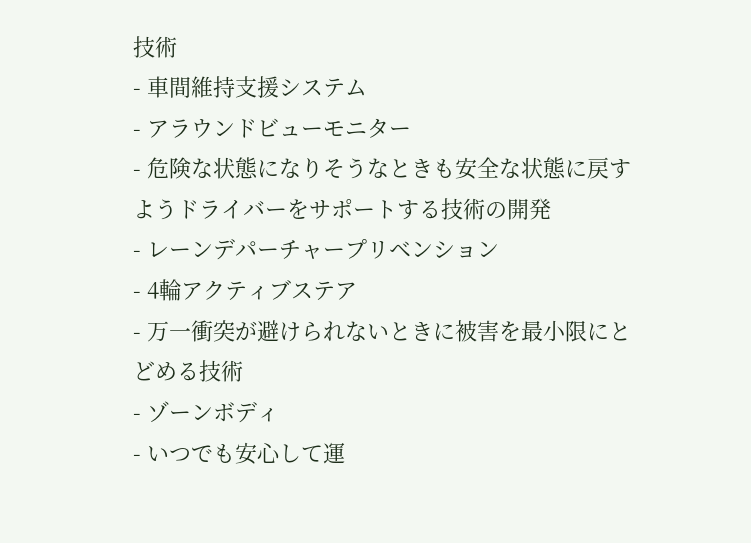技術
- 車間維持支援システム
- アラウンドビューモニター
- 危険な状態になりそうなときも安全な状態に戻すようドライバーをサポートする技術の開発
- レーンデパーチャープリベンション
- 4輪アクティブステア
- 万一衝突が避けられないときに被害を最小限にとどめる技術
- ゾーンボディ
- いつでも安心して運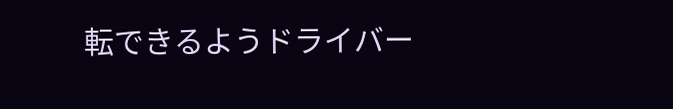転できるようドライバー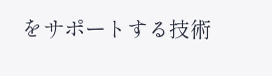をサポートする技術